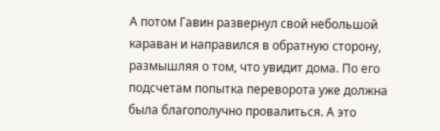А потом Гавин развернул свой небольшой караван и направился в обратную сторону, размышляя о том, что увидит дома. По его подсчетам попытка переворота уже должна была благополучно провалиться. А это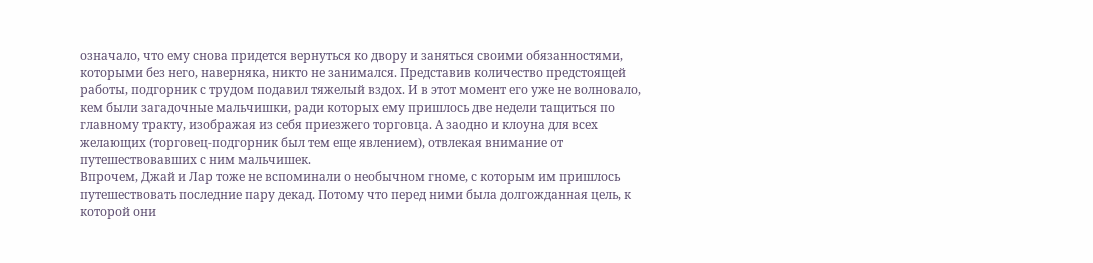означало, что ему снова придется вернуться ко двору и заняться своими обязанностями, которыми без него, наверняка, никто не занимался. Представив количество предстоящей работы, подгорник с трудом подавил тяжелый вздох. И в этот момент его уже не волновало, кем были загадочные мальчишки, ради которых ему пришлось две недели тащиться по главному тракту, изображая из себя приезжего торговца. А заодно и клоуна для всех желающих (торговец-подгорник был тем еще явлением), отвлекая внимание от путешествовавших с ним мальчишек.
Впрочем, Джай и Лар тоже не вспоминали о необычном гноме, с которым им пришлось путешествовать последние пару декад. Потому что перед ними была долгожданная цель, к которой они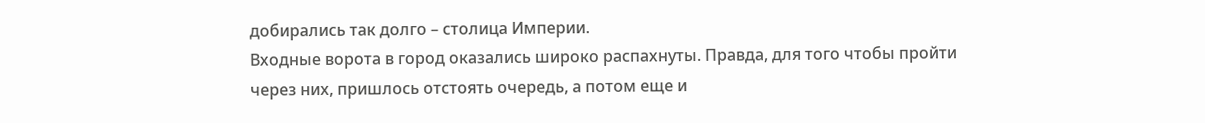добирались так долго – столица Империи.
Входные ворота в город оказались широко распахнуты. Правда, для того чтобы пройти через них, пришлось отстоять очередь, а потом еще и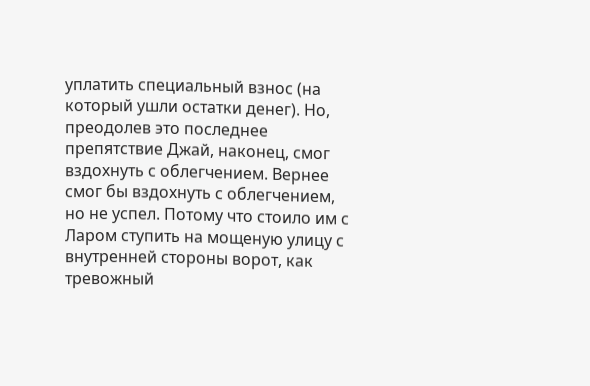уплатить специальный взнос (на который ушли остатки денег). Но, преодолев это последнее препятствие Джай, наконец, смог вздохнуть с облегчением. Вернее смог бы вздохнуть с облегчением, но не успел. Потому что стоило им с Ларом ступить на мощеную улицу с внутренней стороны ворот, как тревожный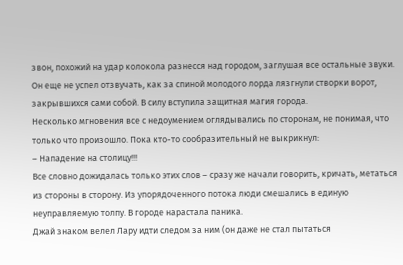звон, похожий на удар колокола разнесся над городом, заглушая все остальные звуки. Он еще не успел отзвучать, как за спиной молодого лорда лязгнули створки ворот, закрывшихся сами собой. В силу вступила защитная магия города.
Несколько мгновения все с недоумением оглядывались по сторонам, не понимая, что только что произошло. Пока кто-то сообразительный не выкрикнул:
– Нападение на столицу!!!
Все словно дожидалась только этих слов – сразу же начали говорить, кричать, метаться из стороны в сторону. Из упорядоченного потока люди смешались в единую неуправляемую толпу. В городе нарастала паника.
Джай знаком велел Лару идти следом за ним (он даже не стал пытаться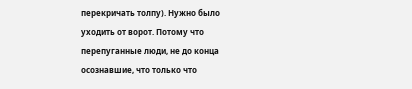перекричать толпу). Нужно было уходить от ворот. Потому что перепуганные люди, не до конца осознавшие, что только что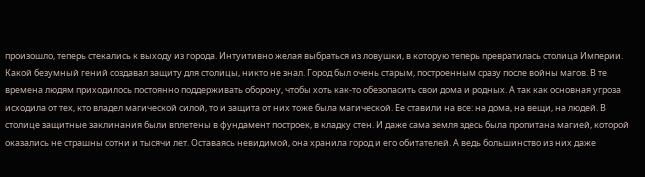произошло, теперь стекались к выходу из города. Интуитивно желая выбраться из ловушки, в которую теперь превратилась столица Империи.
Какой безумный гений создавал защиту для столицы, никто не знал. Город был очень старым, построенным сразу после войны магов. В те времена людям приходилось постоянно поддерживать оборону, чтобы хоть как-то обезопасить свои дома и родных. А так как основная угроза исходила от тех, кто владел магической силой, то и защита от них тоже была магической. Ее ставили на все: на дома, на вещи, на людей. В столице защитные заклинания были вплетены в фундамент построек, в кладку стен. И даже сама земля здесь была пропитана магией, которой оказались не страшны сотни и тысячи лет. Оставаясь невидимой, она хранила город и его обитателей. А ведь большинство из них даже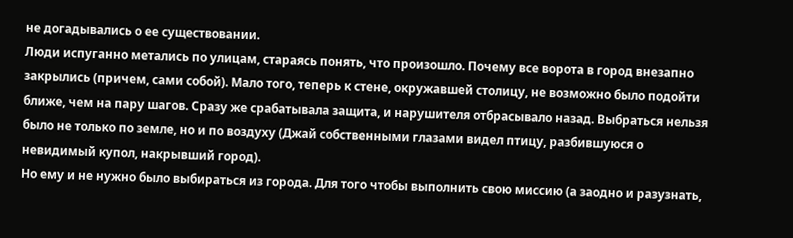не догадывались о ее существовании.
Люди испуганно метались по улицам, стараясь понять, что произошло. Почему все ворота в город внезапно закрылись (причем, сами собой). Мало того, теперь к стене, окружавшей столицу, не возможно было подойти ближе, чем на пару шагов. Сразу же срабатывала защита, и нарушителя отбрасывало назад. Выбраться нельзя было не только по земле, но и по воздуху (Джай собственными глазами видел птицу, разбившуюся о невидимый купол, накрывший город).
Но ему и не нужно было выбираться из города. Для того чтобы выполнить свою миссию (а заодно и разузнать,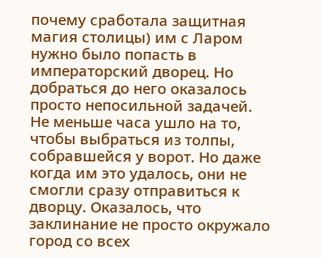почему сработала защитная магия столицы) им с Ларом нужно было попасть в императорский дворец. Но добраться до него оказалось просто непосильной задачей.
Не меньше часа ушло на то, чтобы выбраться из толпы, собравшейся у ворот. Но даже когда им это удалось, они не смогли сразу отправиться к дворцу. Оказалось, что заклинание не просто окружало город со всех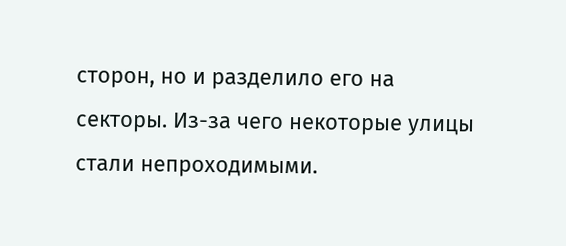сторон, но и разделило его на секторы. Из-за чего некоторые улицы стали непроходимыми.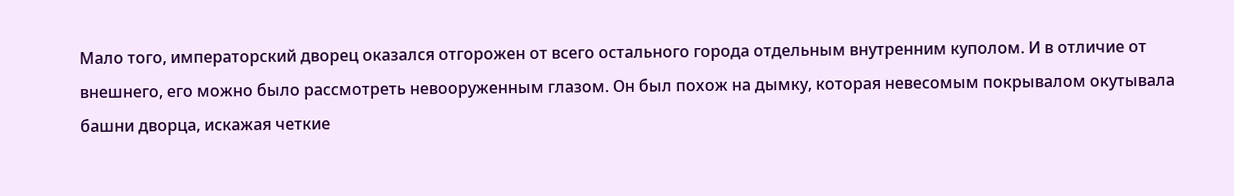Мало того, императорский дворец оказался отгорожен от всего остального города отдельным внутренним куполом. И в отличие от внешнего, его можно было рассмотреть невооруженным глазом. Он был похож на дымку, которая невесомым покрывалом окутывала башни дворца, искажая четкие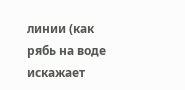линии (как рябь на воде искажает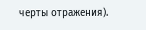черты отражения).